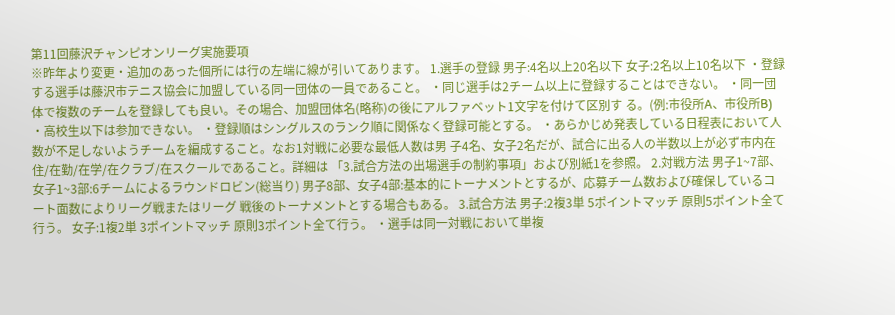第11回藤沢チャンピオンリーグ実施要項
※昨年より変更・追加のあった個所には行の左端に線が引いてあります。 1.選手の登録 男子:4名以上20名以下 女子:2名以上10名以下 ・登録する選手は藤沢市テニス協会に加盟している同一団体の一員であること。 ・同じ選手は2チーム以上に登録することはできない。 ・同一団体で複数のチームを登録しても良い。その場合、加盟団体名(略称)の後にアルファベット1文字を付けて区別す る。(例:市役所A、市役所B) ・高校生以下は参加できない。 ・登録順はシングルスのランク順に関係なく登録可能とする。 ・あらかじめ発表している日程表において人数が不足しないようチームを編成すること。なお1対戦に必要な最低人数は男 子4名、女子2名だが、試合に出る人の半数以上が必ず市内在住/在勤/在学/在クラブ/在スクールであること。詳細は 「3.試合方法の出場選手の制約事項」および別紙1を参照。 2.対戦方法 男子1~7部、女子1~3部:6チームによるラウンドロビン(総当り) 男子8部、女子4部:基本的にトーナメントとするが、応募チーム数および確保しているコート面数によりリーグ戦またはリーグ 戦後のトーナメントとする場合もある。 3.試合方法 男子:2複3単 5ポイントマッチ 原則5ポイント全て行う。 女子:1複2単 3ポイントマッチ 原則3ポイント全て行う。 ・選手は同一対戦において単複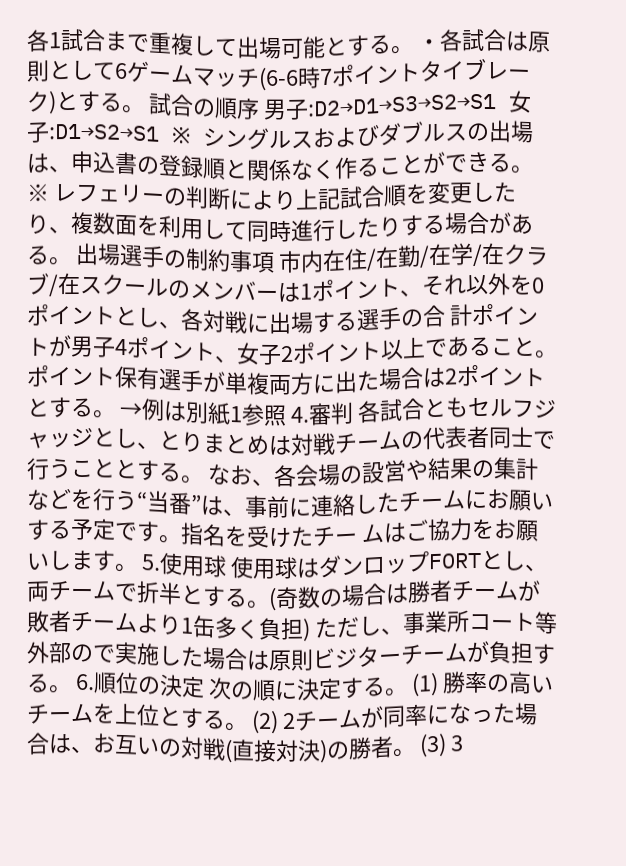各1試合まで重複して出場可能とする。 ・各試合は原則として6ゲームマッチ(6-6時7ポイントタイブレーク)とする。 試合の順序 男子:D2→D1→S3→S2→S1 女子:D1→S2→S1 ※ シングルスおよびダブルスの出場は、申込書の登録順と関係なく作ることができる。 ※ レフェリーの判断により上記試合順を変更したり、複数面を利用して同時進行したりする場合がある。 出場選手の制約事項 市内在住/在勤/在学/在クラブ/在スクールのメンバーは1ポイント、それ以外を0ポイントとし、各対戦に出場する選手の合 計ポイントが男子4ポイント、女子2ポイント以上であること。ポイント保有選手が単複両方に出た場合は2ポイントとする。 →例は別紙1参照 4.審判 各試合ともセルフジャッジとし、とりまとめは対戦チームの代表者同士で行うこととする。 なお、各会場の設営や結果の集計などを行う“当番”は、事前に連絡したチームにお願いする予定です。指名を受けたチー ムはご協力をお願いします。 5.使用球 使用球はダンロップFORTとし、両チームで折半とする。(奇数の場合は勝者チームが敗者チームより1缶多く負担) ただし、事業所コート等外部ので実施した場合は原則ビジターチームが負担する。 6.順位の決定 次の順に決定する。 (1) 勝率の高いチームを上位とする。 (2) 2チームが同率になった場合は、お互いの対戦(直接対決)の勝者。 (3) 3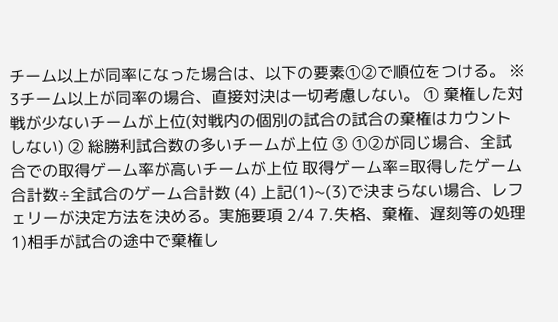チーム以上が同率になった場合は、以下の要素①②で順位をつける。 ※ 3チーム以上が同率の場合、直接対決は一切考慮しない。 ① 棄権した対戦が少ないチームが上位(対戦内の個別の試合の試合の棄権はカウントしない) ② 総勝利試合数の多いチームが上位 ③ ①②が同じ場合、全試合での取得ゲーム率が高いチームが上位 取得ゲーム率=取得したゲーム合計数÷全試合のゲーム合計数 (4) 上記(1)~(3)で決まらない場合、レフェリーが決定方法を決める。実施要項 2/4 7.失格、棄権、遅刻等の処理 1)相手が試合の途中で棄権し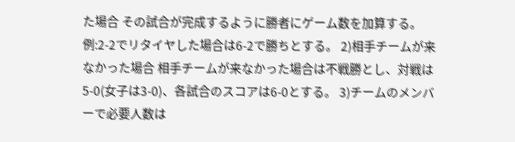た場合 その試合が完成するように勝者にゲーム数を加算する。 例:2-2でリタイヤした場合は6-2で勝ちとする。 2)相手チームが来なかった場合 相手チームが来なかった場合は不戦勝とし、対戦は5-0(女子は3-0)、各試合のスコアは6-0とする。 3)チームのメンバーで必要人数は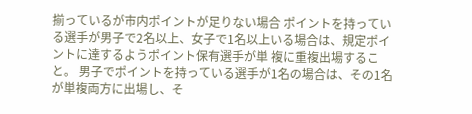揃っているが市内ポイントが足りない場合 ポイントを持っている選手が男子で2名以上、女子で1名以上いる場合は、規定ポイントに達するようポイント保有選手が単 複に重複出場すること。 男子でポイントを持っている選手が1名の場合は、その1名が単複両方に出場し、そ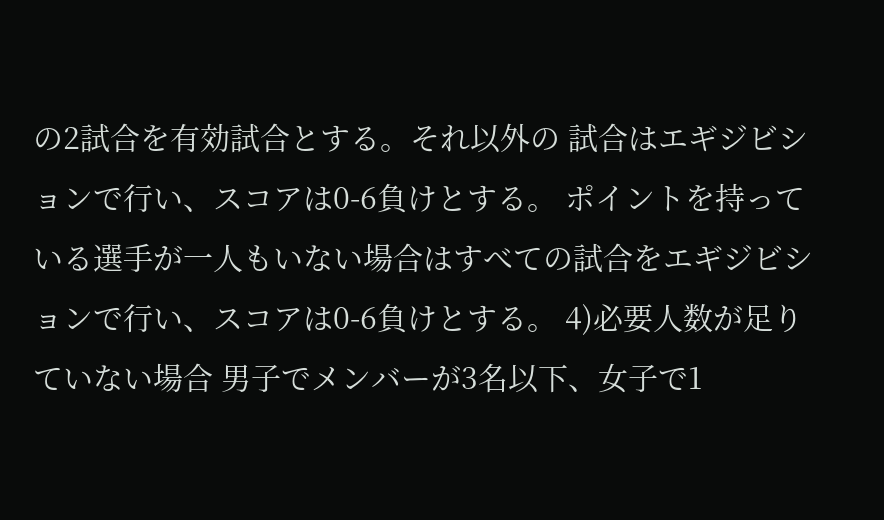の2試合を有効試合とする。それ以外の 試合はエギジビションで行い、スコアは0-6負けとする。 ポイントを持っている選手が一人もいない場合はすべての試合をエギジビションで行い、スコアは0-6負けとする。 4)必要人数が足りていない場合 男子でメンバーが3名以下、女子で1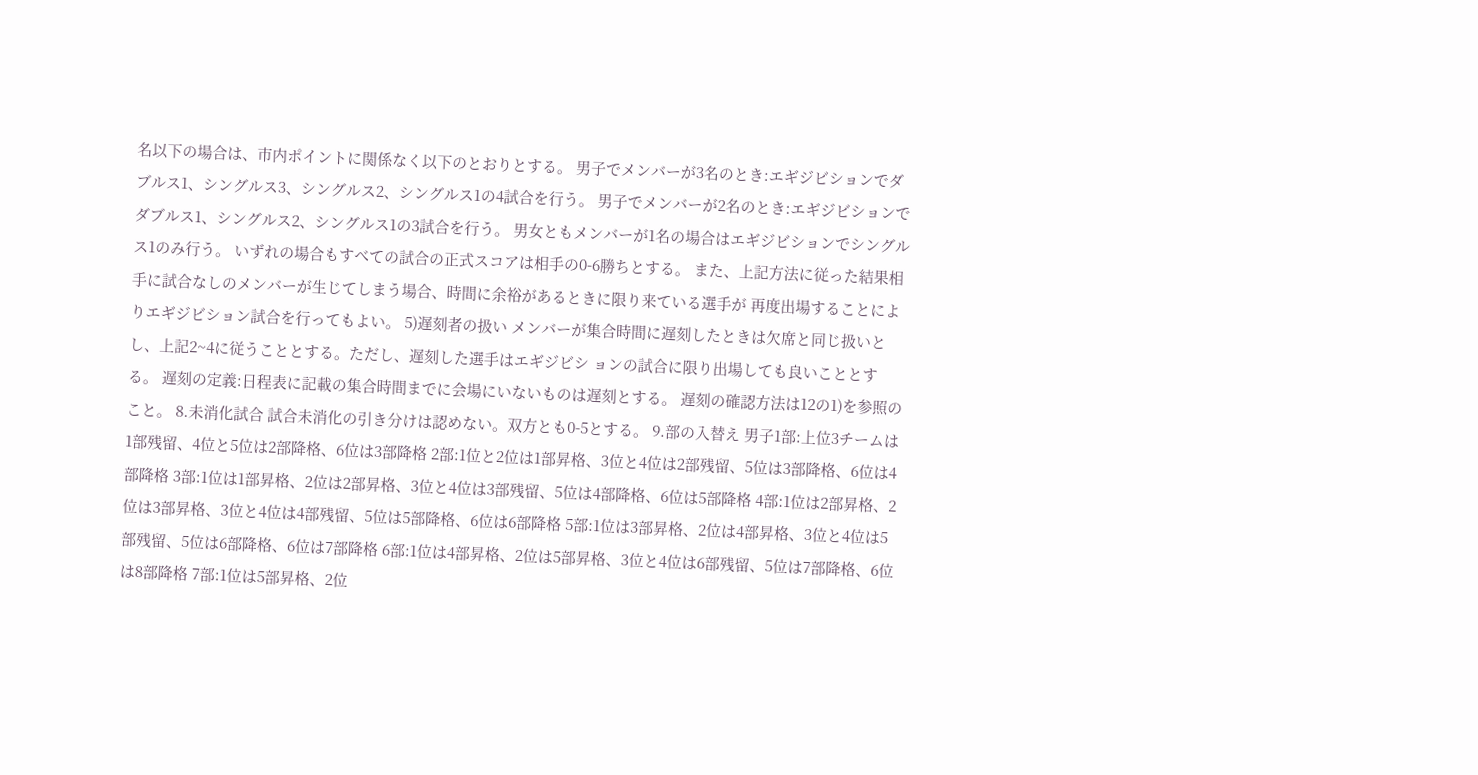名以下の場合は、市内ポイントに関係なく以下のとおりとする。 男子でメンバーが3名のとき:エギジビションでダブルス1、シングルス3、シングルス2、シングルス1の4試合を行う。 男子でメンバーが2名のとき:エギジビションでダブルス1、シングルス2、シングルス1の3試合を行う。 男女ともメンバーが1名の場合はエギジビションでシングルス1のみ行う。 いずれの場合もすべての試合の正式スコアは相手の0-6勝ちとする。 また、上記方法に従った結果相手に試合なしのメンバーが生じてしまう場合、時間に余裕があるときに限り来ている選手が 再度出場することによりエギジビション試合を行ってもよい。 5)遅刻者の扱い メンバーが集合時間に遅刻したときは欠席と同じ扱いとし、上記2~4に従うこととする。ただし、遅刻した選手はエギジビシ ョンの試合に限り出場しても良いこととする。 遅刻の定義:日程表に記載の集合時間までに会場にいないものは遅刻とする。 遅刻の確認方法は12の1)を参照のこと。 8.未消化試合 試合未消化の引き分けは認めない。双方とも0-5とする。 9.部の入替え 男子1部:上位3チームは1部残留、4位と5位は2部降格、6位は3部降格 2部:1位と2位は1部昇格、3位と4位は2部残留、5位は3部降格、6位は4部降格 3部:1位は1部昇格、2位は2部昇格、3位と4位は3部残留、5位は4部降格、6位は5部降格 4部:1位は2部昇格、2位は3部昇格、3位と4位は4部残留、5位は5部降格、6位は6部降格 5部:1位は3部昇格、2位は4部昇格、3位と4位は5部残留、5位は6部降格、6位は7部降格 6部:1位は4部昇格、2位は5部昇格、3位と4位は6部残留、5位は7部降格、6位は8部降格 7部:1位は5部昇格、2位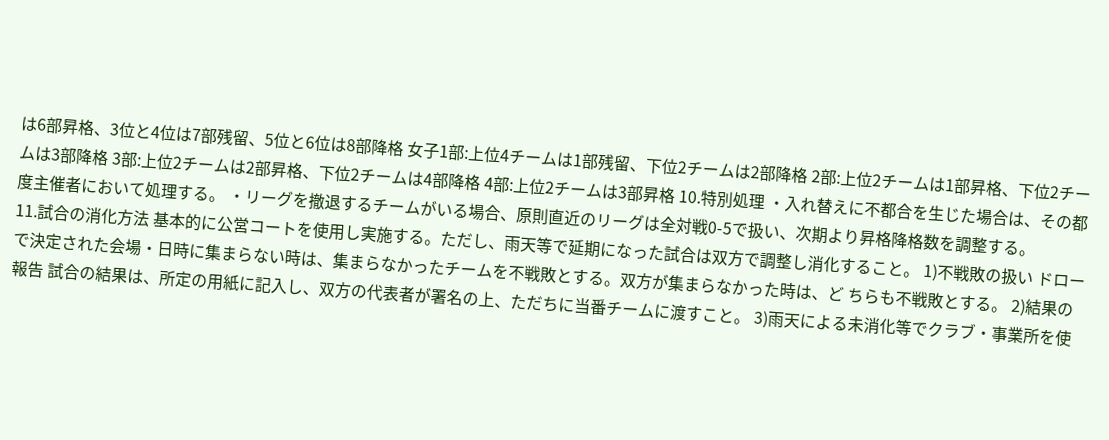は6部昇格、3位と4位は7部残留、5位と6位は8部降格 女子1部:上位4チームは1部残留、下位2チームは2部降格 2部:上位2チームは1部昇格、下位2チームは3部降格 3部:上位2チームは2部昇格、下位2チームは4部降格 4部:上位2チームは3部昇格 10.特別処理 ・入れ替えに不都合を生じた場合は、その都度主催者において処理する。 ・リーグを撤退するチームがいる場合、原則直近のリーグは全対戦0-5で扱い、次期より昇格降格数を調整する。
11.試合の消化方法 基本的に公営コートを使用し実施する。ただし、雨天等で延期になった試合は双方で調整し消化すること。 1)不戦敗の扱い ドローで決定された会場・日時に集まらない時は、集まらなかったチームを不戦敗とする。双方が集まらなかった時は、ど ちらも不戦敗とする。 2)結果の報告 試合の結果は、所定の用紙に記入し、双方の代表者が署名の上、ただちに当番チームに渡すこと。 3)雨天による未消化等でクラブ・事業所を使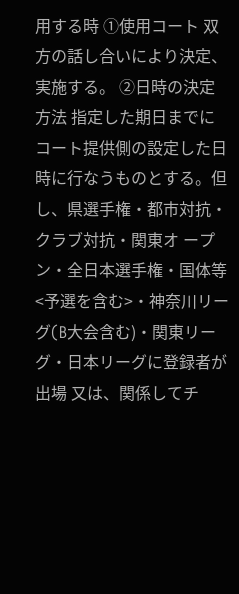用する時 ①使用コート 双方の話し合いにより決定、実施する。 ②日時の決定方法 指定した期日までにコート提供側の設定した日時に行なうものとする。但し、県選手権・都市対抗・クラブ対抗・関東オ ープン・全日本選手権・国体等<予選を含む>・神奈川リーグ(B大会含む)・関東リーグ・日本リーグに登録者が出場 又は、関係してチ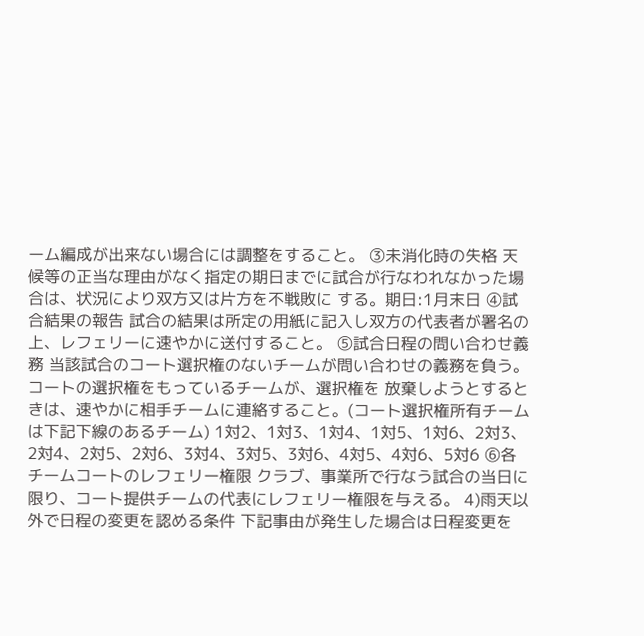ーム編成が出来ない場合には調整をすること。 ③未消化時の失格 天候等の正当な理由がなく指定の期日までに試合が行なわれなかった場合は、状況により双方又は片方を不戦敗に する。期日:1月末日 ④試合結果の報告 試合の結果は所定の用紙に記入し双方の代表者が署名の上、レフェリーに速やかに送付すること。 ⑤試合日程の問い合わせ義務 当該試合のコート選択権のないチームが問い合わせの義務を負う。コートの選択権をもっているチームが、選択権を 放棄しようとするときは、速やかに相手チームに連絡すること。(コート選択権所有チームは下記下線のあるチーム) 1対2、1対3、1対4、1対5、1対6、2対3、2対4、2対5、2対6、3対4、3対5、3対6、4対5、4対6、5対6 ⑥各チームコートのレフェリー権限 クラブ、事業所で行なう試合の当日に限り、コート提供チームの代表にレフェリー権限を与える。 4)雨天以外で日程の変更を認める条件 下記事由が発生した場合は日程変更を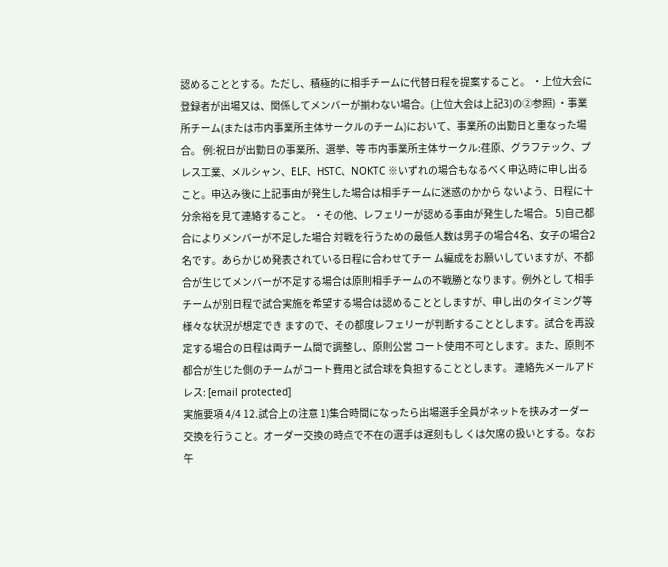認めることとする。ただし、積極的に相手チームに代替日程を提案すること。 ・上位大会に登録者が出場又は、関係してメンバーが揃わない場合。(上位大会は上記3)の②参照) ・事業所チーム(または市内事業所主体サークルのチーム)において、事業所の出勤日と重なった場合。 例:祝日が出勤日の事業所、選挙、等 市内事業所主体サークル:荏原、グラフテック、プレス工業、メルシャン、ELF、HSTC、NOKTC ※いずれの場合もなるべく申込時に申し出ること。申込み後に上記事由が発生した場合は相手チームに迷惑のかから ないよう、日程に十分余裕を見て連絡すること。 ・その他、レフェリーが認める事由が発生した場合。 5)自己都合によりメンバーが不足した場合 対戦を行うための最低人数は男子の場合4名、女子の場合2名です。あらかじめ発表されている日程に合わせてチー ム編成をお願いしていますが、不都合が生じてメンバーが不足する場合は原則相手チームの不戦勝となります。例外とし て相手チームが別日程で試合実施を希望する場合は認めることとしますが、申し出のタイミング等様々な状況が想定でき ますので、その都度レフェリーが判断することとします。試合を再設定する場合の日程は両チーム間で調整し、原則公営 コート使用不可とします。また、原則不都合が生じた側のチームがコート費用と試合球を負担することとします。 連絡先メールアドレス: [email protected]
実施要項 4/4 12.試合上の注意 1)集合時間になったら出場選手全員がネットを挟みオーダー交換を行うこと。オーダー交換の時点で不在の選手は遅刻もし くは欠席の扱いとする。なお午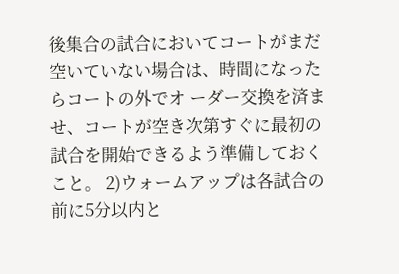後集合の試合においてコートがまだ空いていない場合は、時間になったらコートの外でオ ーダー交換を済ませ、コートが空き次第すぐに最初の試合を開始できるよう準備しておくこと。 2)ウォームアップは各試合の前に5分以内と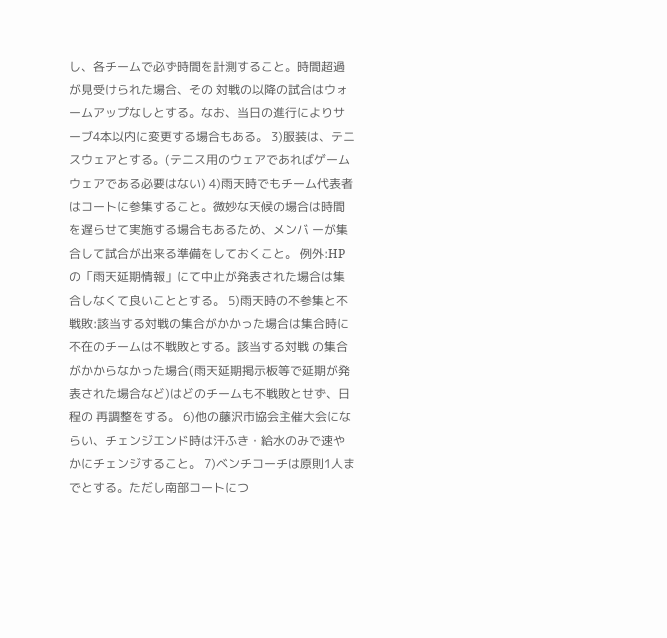し、各チームで必ず時間を計測すること。時間超過が見受けられた場合、その 対戦の以降の試合はウォームアップなしとする。なお、当日の進行によりサーブ4本以内に変更する場合もある。 3)服装は、テニスウェアとする。(テニス用のウェアであればゲームウェアである必要はない) 4)雨天時でもチーム代表者はコートに参集すること。微妙な天候の場合は時間を遅らせて実施する場合もあるため、メンバ ーが集合して試合が出来る準備をしておくこと。 例外:HPの「雨天延期情報」にて中止が発表された場合は集合しなくて良いこととする。 5)雨天時の不参集と不戦敗:該当する対戦の集合がかかった場合は集合時に不在のチームは不戦敗とする。該当する対戦 の集合がかからなかった場合(雨天延期掲示板等で延期が発表された場合など)はどのチームも不戦敗とせず、日程の 再調整をする。 6)他の藤沢市協会主催大会にならい、チェンジエンド時は汗ふき・給水のみで速やかにチェンジすること。 7)ベンチコーチは原則1人までとする。ただし南部コートにつ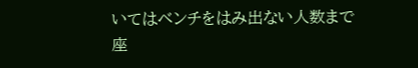いてはベンチをはみ出ない人数まで座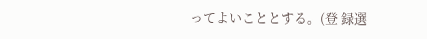ってよいこととする。(登 録選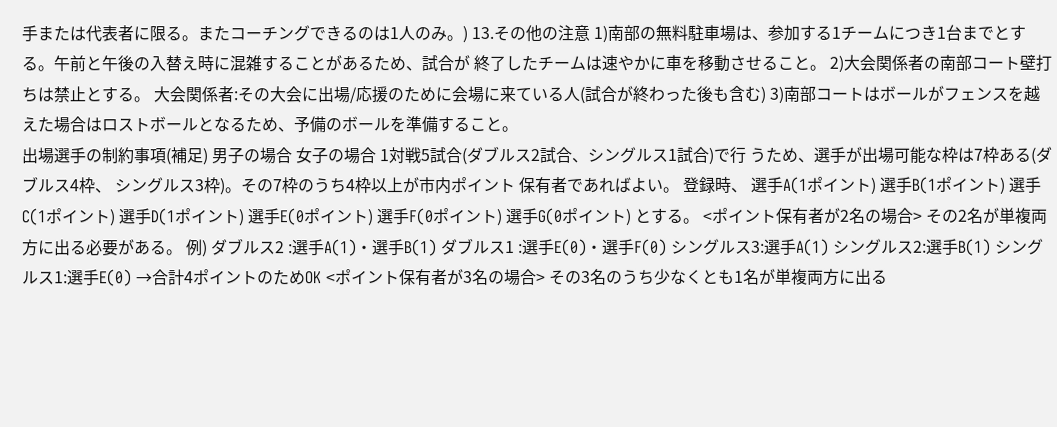手または代表者に限る。またコーチングできるのは1人のみ。) 13.その他の注意 1)南部の無料駐車場は、参加する1チームにつき1台までとする。午前と午後の入替え時に混雑することがあるため、試合が 終了したチームは速やかに車を移動させること。 2)大会関係者の南部コート壁打ちは禁止とする。 大会関係者:その大会に出場/応援のために会場に来ている人(試合が終わった後も含む) 3)南部コートはボールがフェンスを越えた場合はロストボールとなるため、予備のボールを準備すること。
出場選手の制約事項(補足) 男子の場合 女子の場合 1対戦5試合(ダブルス2試合、シングルス1試合)で行 うため、選手が出場可能な枠は7枠ある(ダブルス4枠、 シングルス3枠)。その7枠のうち4枠以上が市内ポイント 保有者であればよい。 登録時、 選手A(1ポイント) 選手B(1ポイント) 選手C(1ポイント) 選手D(1ポイント) 選手E(0ポイント) 選手F(0ポイント) 選手G(0ポイント) とする。 <ポイント保有者が2名の場合> その2名が単複両方に出る必要がある。 例) ダブルス2 :選手A(1)・選手B(1) ダブルス1 :選手E(0)・選手F(0) シングルス3:選手A(1) シングルス2:選手B(1) シングルス1:選手E(0) →合計4ポイントのためOK <ポイント保有者が3名の場合> その3名のうち少なくとも1名が単複両方に出る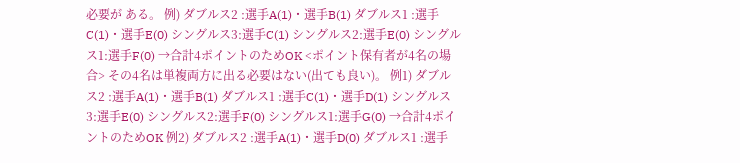必要が ある。 例) ダブルス2 :選手A(1)・選手B(1) ダブルス1 :選手C(1)・選手E(0) シングルス3:選手C(1) シングルス2:選手E(0) シングルス1:選手F(0) →合計4ポイントのためOK <ポイント保有者が4名の場合> その4名は単複両方に出る必要はない(出ても良い)。 例1) ダブルス2 :選手A(1)・選手B(1) ダブルス1 :選手C(1)・選手D(1) シングルス3:選手E(0) シングルス2:選手F(0) シングルス1:選手G(0) →合計4ポイントのためOK 例2) ダブルス2 :選手A(1)・選手D(0) ダブルス1 :選手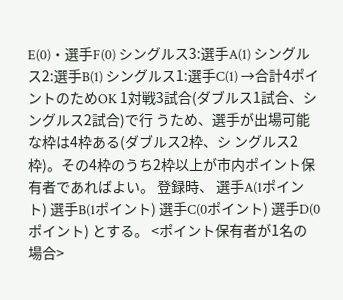E(0)・選手F(0) シングルス3:選手A(1) シングルス2:選手B(1) シングルス1:選手C(1) →合計4ポイントのためOK 1対戦3試合(ダブルス1試合、シングルス2試合)で行 うため、選手が出場可能な枠は4枠ある(ダブルス2枠、シ ングルス2枠)。その4枠のうち2枠以上が市内ポイント保 有者であればよい。 登録時、 選手A(1ポイント) 選手B(1ポイント) 選手C(0ポイント) 選手D(0ポイント) とする。 <ポイント保有者が1名の場合>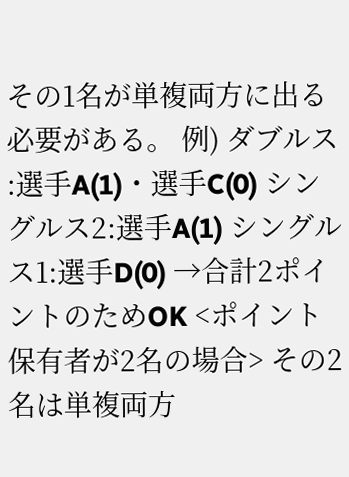その1名が単複両方に出る必要がある。 例) ダブルス :選手A(1)・選手C(0) シングルス2:選手A(1) シングルス1:選手D(0) →合計2ポイントのためOK <ポイント保有者が2名の場合> その2名は単複両方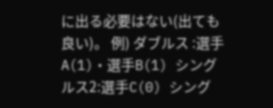に出る必要はない(出ても良い)。 例) ダブルス :選手A(1)・選手B(1) シングルス2:選手C(0) シング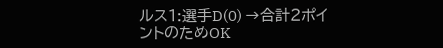ルス1:選手D(0) →合計2ポイントのためOK